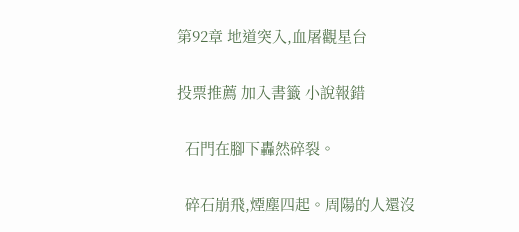第92章 地道突入,血屠觀星台

投票推薦 加入書籤 小說報錯

  石門在腳下轟然碎裂。

  碎石崩飛,煙塵四起。周陽的人還沒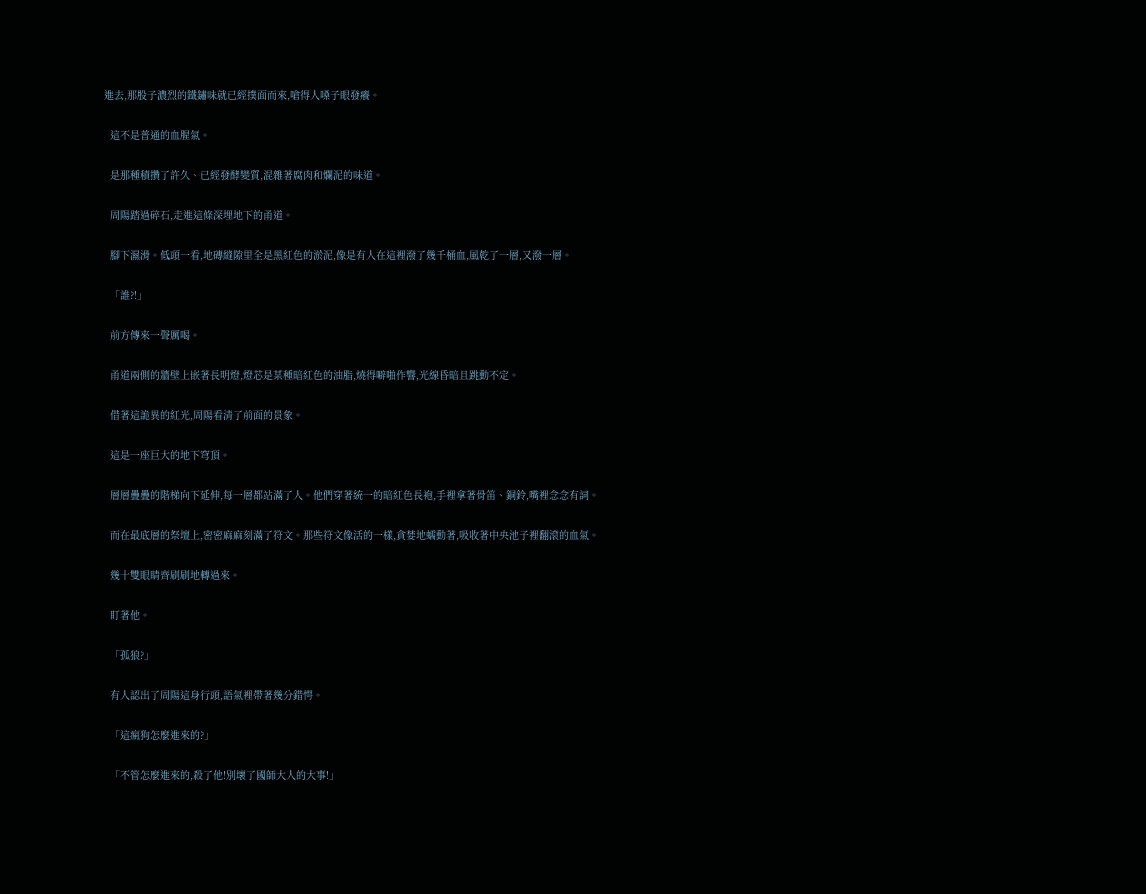進去,那股子濃烈的鐵鏽味就已經撲面而來,嗆得人嗓子眼發癢。

  這不是普通的血腥氣。

  是那種積攢了許久、已經發酵變質,混雜著腐肉和爛泥的味道。

  周陽踏過碎石,走進這條深埋地下的甬道。

  腳下濕滑。低頭一看,地磚縫隙里全是黑紅色的淤泥,像是有人在這裡潑了幾千桶血,風乾了一層,又潑一層。

  「誰?!」

  前方傳來一聲厲喝。

  甬道兩側的牆壁上嵌著長明燈,燈芯是某種暗紅色的油脂,燒得噼啪作響,光線昏暗且跳動不定。

  借著這詭異的紅光,周陽看清了前面的景象。

  這是一座巨大的地下穹頂。

  層層疊疊的階梯向下延伸,每一層都站滿了人。他們穿著統一的暗紅色長袍,手裡拿著骨笛、銅鈴,嘴裡念念有詞。

  而在最底層的祭壇上,密密麻麻刻滿了符文。那些符文像活的一樣,貪婪地蠕動著,吸收著中央池子裡翻滾的血氣。

  幾十雙眼睛齊刷刷地轉過來。

  盯著他。

  「孤狼?」

  有人認出了周陽這身行頭,語氣裡帶著幾分錯愕。

  「這瘋狗怎麼進來的?」

  「不管怎麼進來的,殺了他!別壞了國師大人的大事!」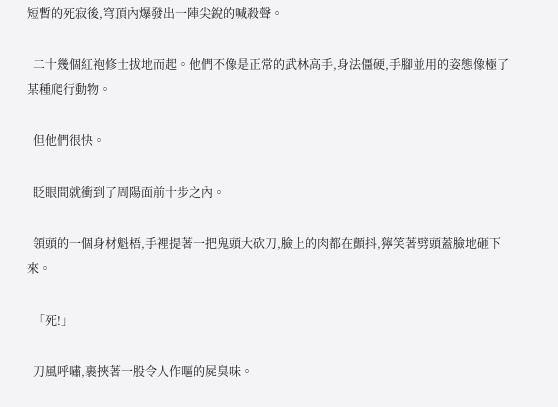短暫的死寂後,穹頂內爆發出一陣尖銳的喊殺聲。

  二十幾個紅袍修士拔地而起。他們不像是正常的武林高手,身法僵硬,手腳並用的姿態像極了某種爬行動物。

  但他們很快。

  眨眼間就衝到了周陽面前十步之內。

  領頭的一個身材魁梧,手裡提著一把鬼頭大砍刀,臉上的肉都在顫抖,獰笑著劈頭蓋臉地砸下來。

  「死!」

  刀風呼嘯,裹挾著一股令人作嘔的屍臭味。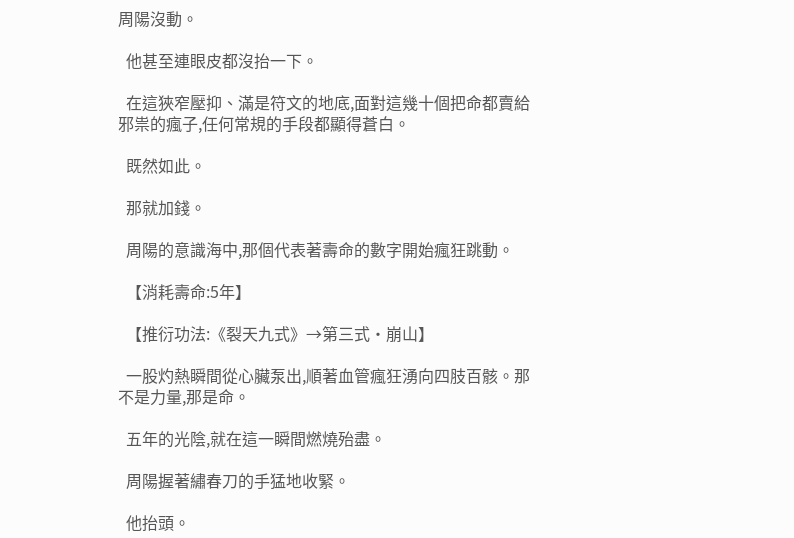周陽沒動。

  他甚至連眼皮都沒抬一下。

  在這狹窄壓抑、滿是符文的地底,面對這幾十個把命都賣給邪祟的瘋子,任何常規的手段都顯得蒼白。

  既然如此。

  那就加錢。

  周陽的意識海中,那個代表著壽命的數字開始瘋狂跳動。

  【消耗壽命:5年】

  【推衍功法:《裂天九式》→第三式·崩山】

  一股灼熱瞬間從心臟泵出,順著血管瘋狂湧向四肢百骸。那不是力量,那是命。

  五年的光陰,就在這一瞬間燃燒殆盡。

  周陽握著繡春刀的手猛地收緊。

  他抬頭。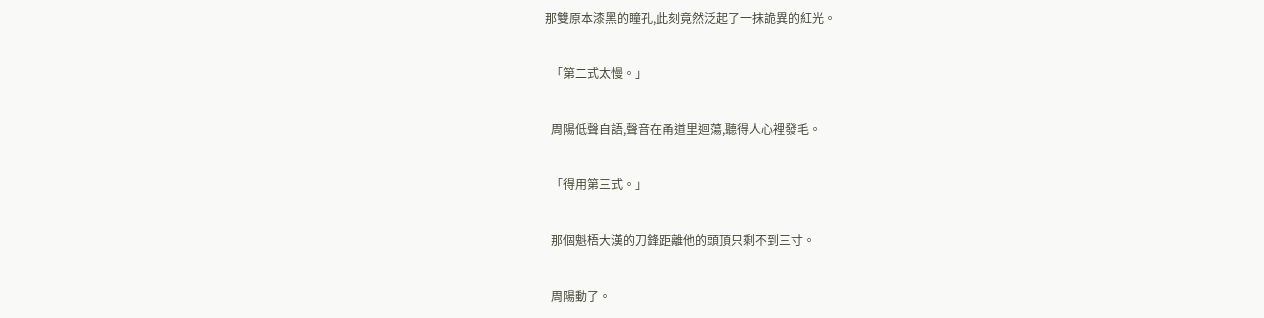那雙原本漆黑的瞳孔,此刻竟然泛起了一抹詭異的紅光。

  「第二式太慢。」

  周陽低聲自語,聲音在甬道里迴蕩,聽得人心裡發毛。

  「得用第三式。」

  那個魁梧大漢的刀鋒距離他的頭頂只剩不到三寸。

  周陽動了。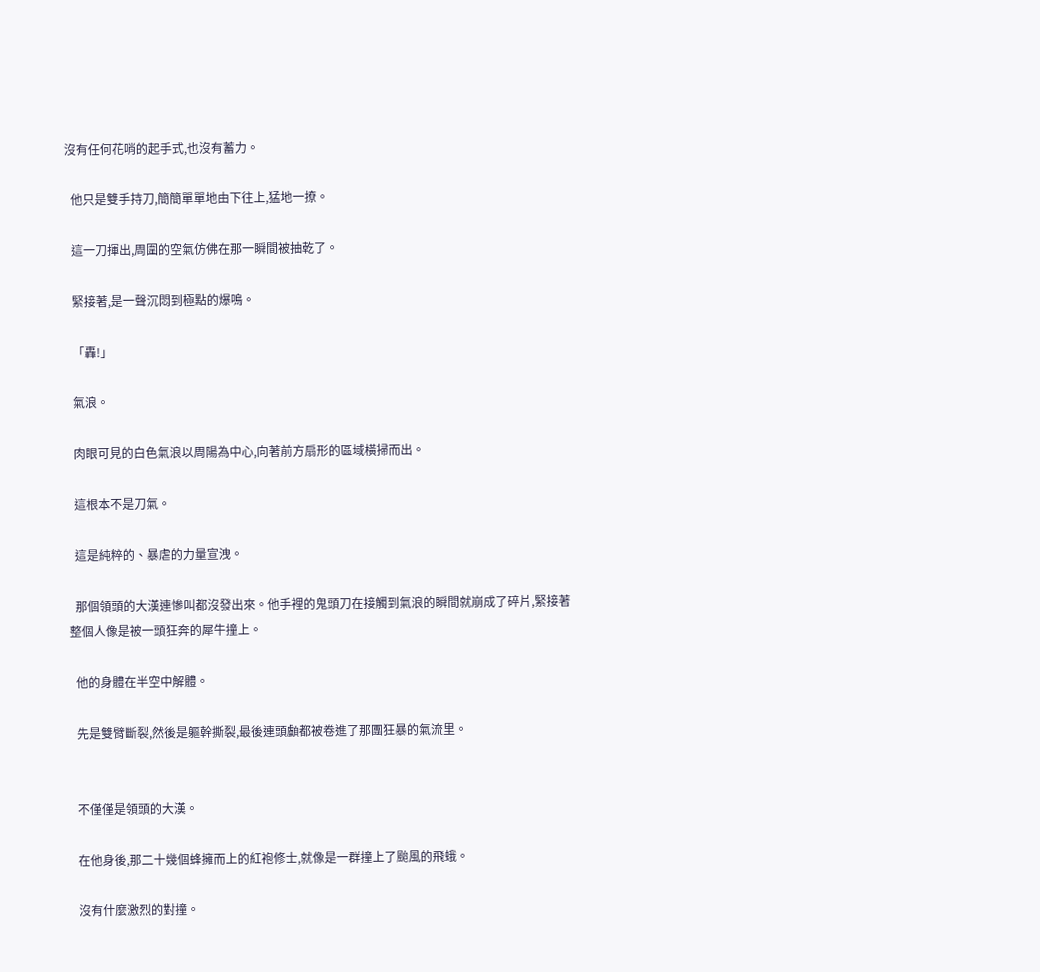沒有任何花哨的起手式,也沒有蓄力。

  他只是雙手持刀,簡簡單單地由下往上,猛地一撩。

  這一刀揮出,周圍的空氣仿佛在那一瞬間被抽乾了。

  緊接著,是一聲沉悶到極點的爆鳴。

  「轟!」

  氣浪。

  肉眼可見的白色氣浪以周陽為中心,向著前方扇形的區域橫掃而出。

  這根本不是刀氣。

  這是純粹的、暴虐的力量宣洩。

  那個領頭的大漢連慘叫都沒發出來。他手裡的鬼頭刀在接觸到氣浪的瞬間就崩成了碎片,緊接著整個人像是被一頭狂奔的犀牛撞上。

  他的身體在半空中解體。

  先是雙臂斷裂,然後是軀幹撕裂,最後連頭顱都被卷進了那團狂暴的氣流里。


  不僅僅是領頭的大漢。

  在他身後,那二十幾個蜂擁而上的紅袍修士,就像是一群撞上了颱風的飛蛾。

  沒有什麼激烈的對撞。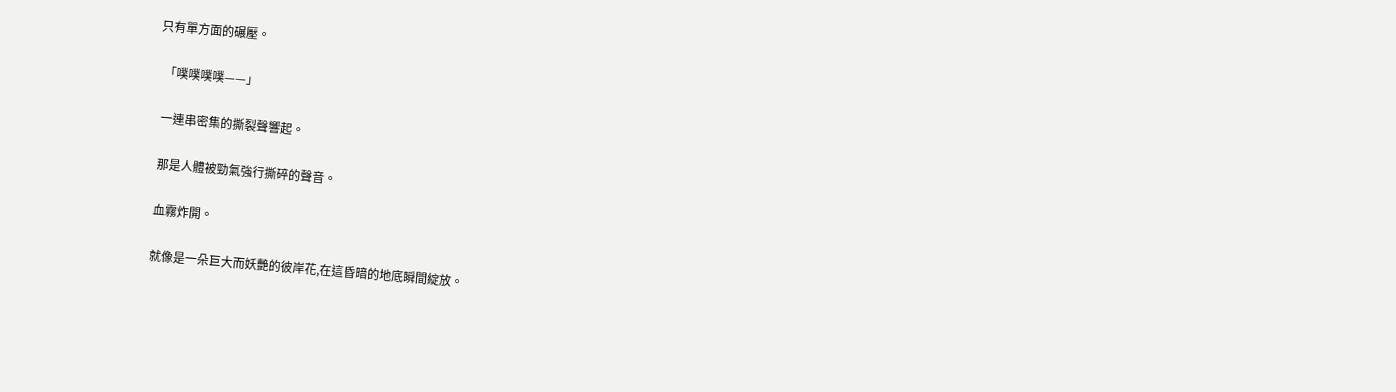只有單方面的碾壓。

  「噗噗噗噗——」

  一連串密集的撕裂聲響起。

  那是人體被勁氣強行撕碎的聲音。

  血霧炸開。

  就像是一朵巨大而妖艷的彼岸花,在這昏暗的地底瞬間綻放。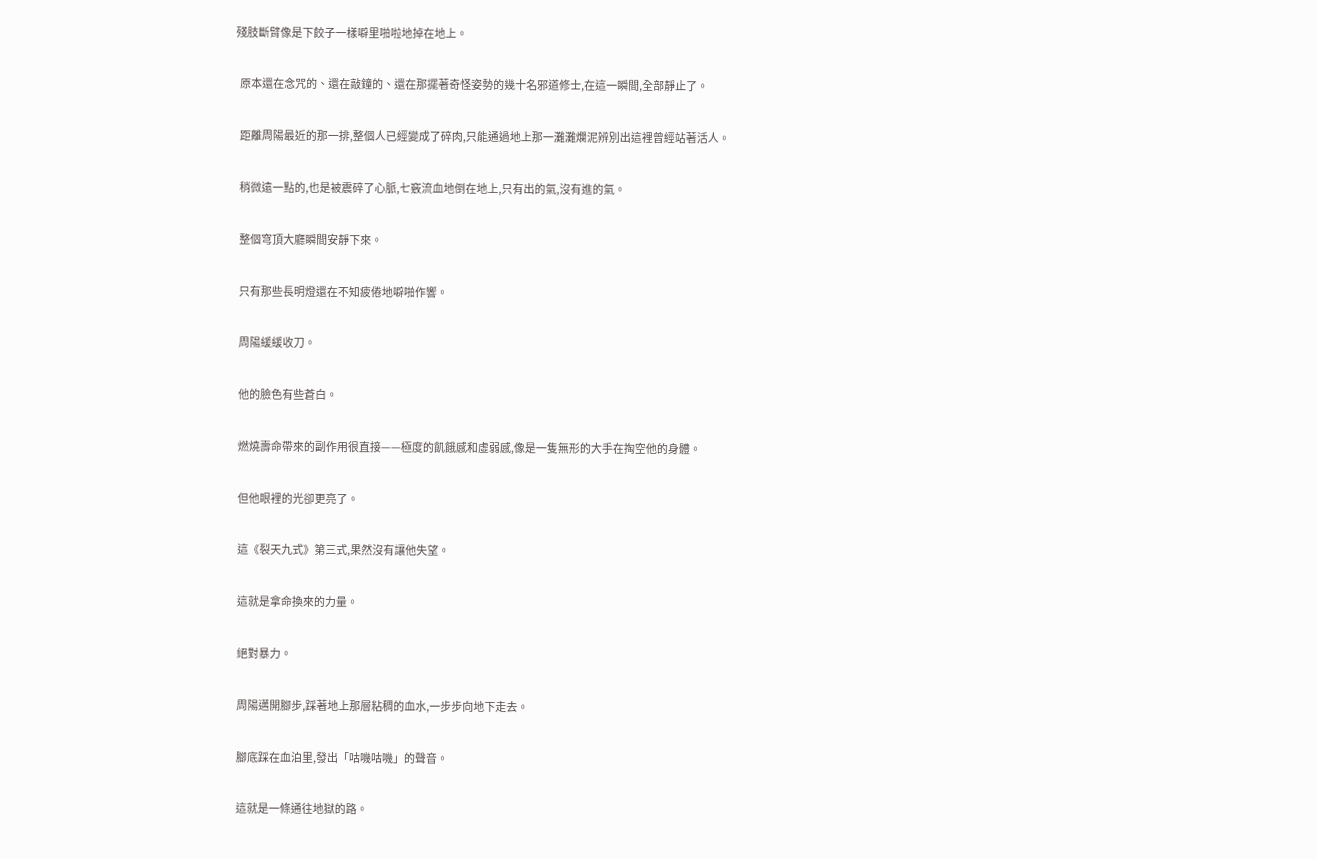殘肢斷臂像是下餃子一樣噼里啪啦地掉在地上。

  原本還在念咒的、還在敲鐘的、還在那擺著奇怪姿勢的幾十名邪道修士,在這一瞬間,全部靜止了。

  距離周陽最近的那一排,整個人已經變成了碎肉,只能通過地上那一灘灘爛泥辨別出這裡曾經站著活人。

  稍微遠一點的,也是被震碎了心脈,七竅流血地倒在地上,只有出的氣,沒有進的氣。

  整個穹頂大廳瞬間安靜下來。

  只有那些長明燈還在不知疲倦地噼啪作響。

  周陽緩緩收刀。

  他的臉色有些蒼白。

  燃燒壽命帶來的副作用很直接——極度的飢餓感和虛弱感,像是一隻無形的大手在掏空他的身體。

  但他眼裡的光卻更亮了。

  這《裂天九式》第三式,果然沒有讓他失望。

  這就是拿命換來的力量。

  絕對暴力。

  周陽邁開腳步,踩著地上那層粘稠的血水,一步步向地下走去。

  腳底踩在血泊里,發出「咕嘰咕嘰」的聲音。

  這就是一條通往地獄的路。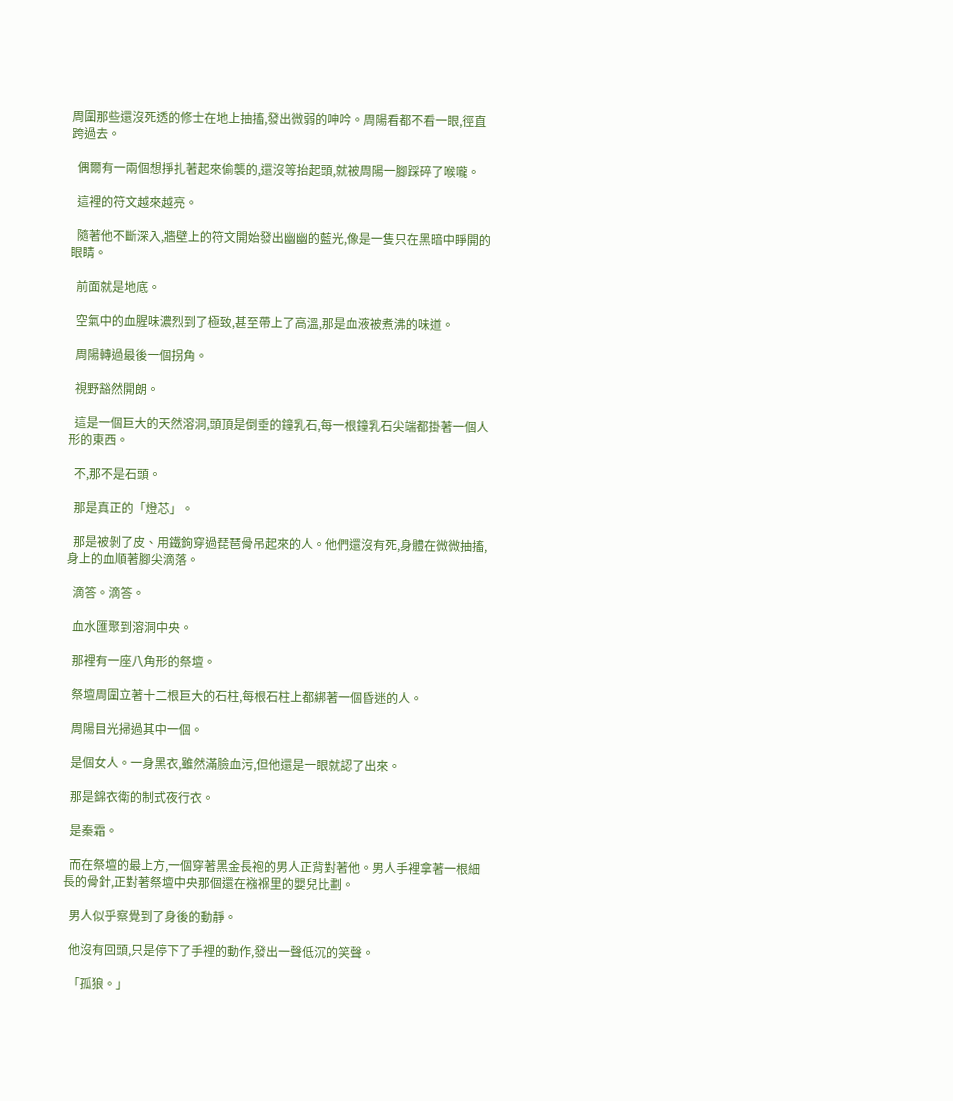周圍那些還沒死透的修士在地上抽搐,發出微弱的呻吟。周陽看都不看一眼,徑直跨過去。

  偶爾有一兩個想掙扎著起來偷襲的,還沒等抬起頭,就被周陽一腳踩碎了喉嚨。

  這裡的符文越來越亮。

  隨著他不斷深入,牆壁上的符文開始發出幽幽的藍光,像是一隻只在黑暗中睜開的眼睛。

  前面就是地底。

  空氣中的血腥味濃烈到了極致,甚至帶上了高溫,那是血液被煮沸的味道。

  周陽轉過最後一個拐角。

  視野豁然開朗。

  這是一個巨大的天然溶洞,頭頂是倒垂的鐘乳石,每一根鐘乳石尖端都掛著一個人形的東西。

  不,那不是石頭。

  那是真正的「燈芯」。

  那是被剝了皮、用鐵鉤穿過琵琶骨吊起來的人。他們還沒有死,身體在微微抽搐,身上的血順著腳尖滴落。

  滴答。滴答。

  血水匯聚到溶洞中央。

  那裡有一座八角形的祭壇。

  祭壇周圍立著十二根巨大的石柱,每根石柱上都綁著一個昏迷的人。

  周陽目光掃過其中一個。

  是個女人。一身黑衣,雖然滿臉血污,但他還是一眼就認了出來。

  那是錦衣衛的制式夜行衣。

  是秦霜。

  而在祭壇的最上方,一個穿著黑金長袍的男人正背對著他。男人手裡拿著一根細長的骨針,正對著祭壇中央那個還在襁褓里的嬰兒比劃。

  男人似乎察覺到了身後的動靜。

  他沒有回頭,只是停下了手裡的動作,發出一聲低沉的笑聲。

  「孤狼。」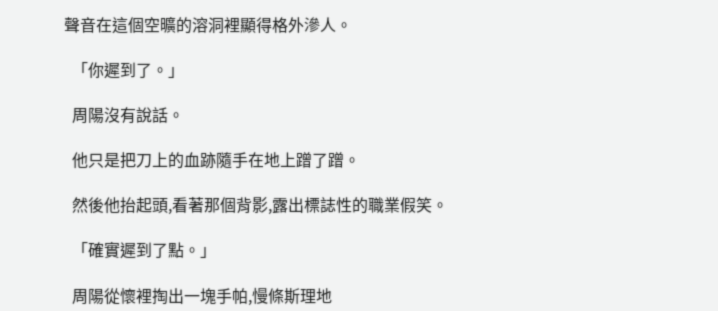聲音在這個空曠的溶洞裡顯得格外滲人。

  「你遲到了。」

  周陽沒有說話。

  他只是把刀上的血跡隨手在地上蹭了蹭。

  然後他抬起頭,看著那個背影,露出標誌性的職業假笑。

  「確實遲到了點。」

  周陽從懷裡掏出一塊手帕,慢條斯理地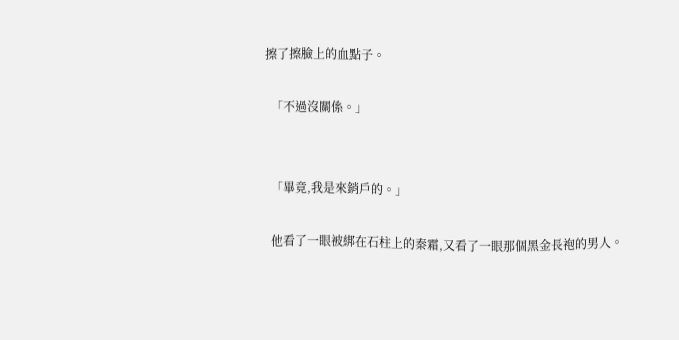擦了擦臉上的血點子。

  「不過沒關係。」


  「畢竟,我是來銷戶的。」

  他看了一眼被綁在石柱上的秦霜,又看了一眼那個黑金長袍的男人。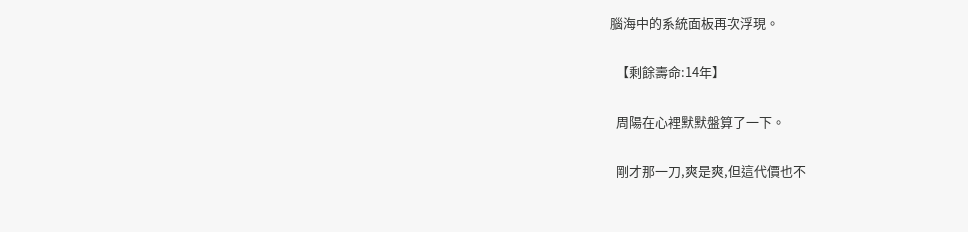腦海中的系統面板再次浮現。

  【剩餘壽命:14年】

  周陽在心裡默默盤算了一下。

  剛才那一刀,爽是爽,但這代價也不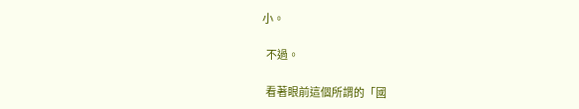小。

  不過。

  看著眼前這個所謂的「國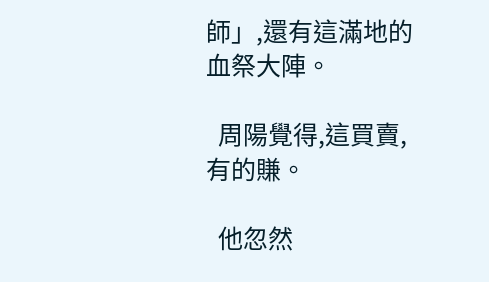師」,還有這滿地的血祭大陣。

  周陽覺得,這買賣,有的賺。

  他忽然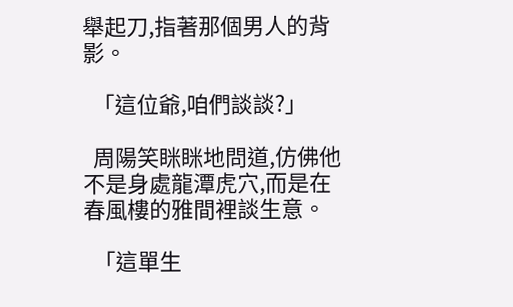舉起刀,指著那個男人的背影。

  「這位爺,咱們談談?」

  周陽笑眯眯地問道,仿佛他不是身處龍潭虎穴,而是在春風樓的雅間裡談生意。

  「這單生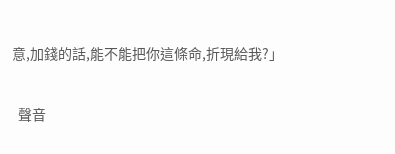意,加錢的話,能不能把你這條命,折現給我?」

  聲音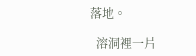落地。

  溶洞裡一片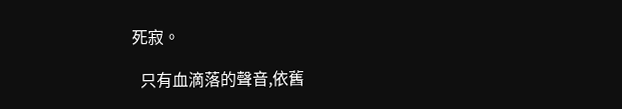死寂。

  只有血滴落的聲音,依舊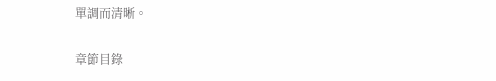單調而清晰。

章節目錄